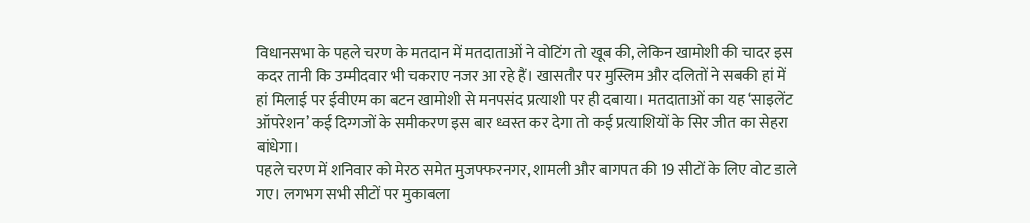विधानसभा के पहले चरण के मतदान में मतदाताओं ने वोटिंग तो खूब की, लेकिन खामोशी की चादर इस कदर तानी कि उम्मीदवार भी चकराए नजर आ रहे हैं। खासतौर पर मुस्लिम और दलितों ने सबकी हां में हां मिलाई पर ईवीएम का बटन खामोशी से मनपसंद प्रत्याशी पर ही दबाया। मतदाताओं का यह ‘साइलेंट ऑपरेशन’ कई दिग्गजों के समीकरण इस बार ध्वस्त कर देगा तो कई प्रत्याशियों के सिर जीत का सेहरा बांधेगा।
पहले चरण में शनिवार को मेरठ समेत मुजफ्फरनगर, शामली और बागपत की 19 सीटों के लिए वोट डाले गए। लगभग सभी सीटों पर मुकाबला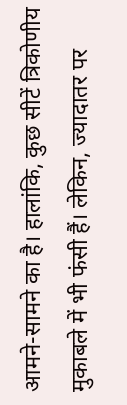आमने-सामने का है। हालांकि, कुछ सीटें त्रिकोणीय मुकाबले में भी फंसी हैं। लेकिन, ज्यादातर पर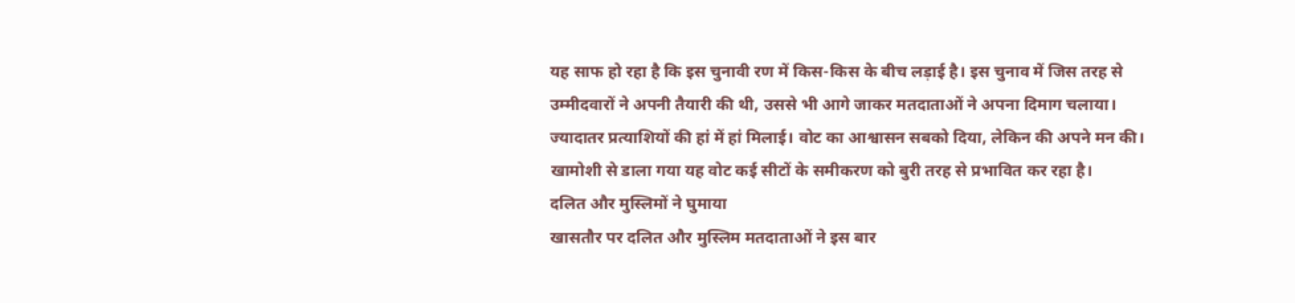यह साफ हो रहा है कि इस चुनावी रण में किस-किस के बीच लड़ाई है। इस चुनाव में जिस तरह से उम्मीदवारों ने अपनी तैयारी की थी, उससे भी आगे जाकर मतदाताओं ने अपना दिमाग चलाया। ज्यादातर प्रत्याशियों की हां में हां मिलाई। वोट का आश्वासन सबको दिया, लेकिन की अपने मन की। खामोशी से डाला गया यह वोट कई सीटों के समीकरण को बुरी तरह से प्रभावित कर रहा है।
दलित और मुस्लिमों ने घुमाया
खासतौर पर दलित और मुस्लिम मतदाताओं ने इस बार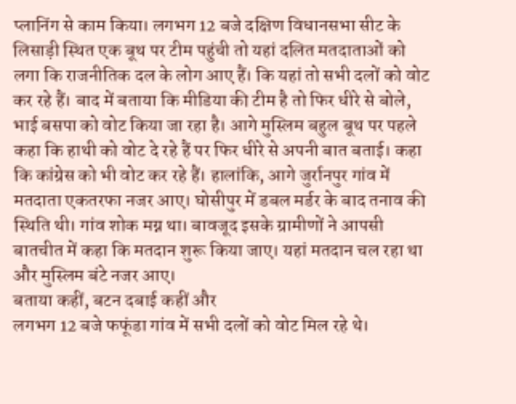प्लानिंग से काम किया। लगभग 12 बजे दक्षिण विधानसभा सीट के लिसाड़ी स्थित एक बूथ पर टीम पहुंची तो यहां दलित मतदाताओं को लगा कि राजनीतिक दल के लोग आए हैं। कि यहां तो सभी दलों को वोट कर रहे हैं। बाद में बताया कि मीडिया की टीम है तो फिर धीरे से बोले, भाई बसपा को वोट किया जा रहा है। आगे मुस्लिम बहुल बूथ पर पहले कहा कि हाथी को वोट दे रहे हैं पर फिर धीरे से अपनी बात बताई। कहा कि कांग्रेस को भी वोट कर रहे हैं। हालांकि, आगे जुर्रानपुर गांव में मतदाता एकतरफा नजर आए। घोसीपुर में डबल मर्डर के बाद तनाव की स्थिति थी। गांव शोक मग्न था। बावजूद इसके ग्रामीणों ने आपसी बातचीत में कहा कि मतदान शुरू किया जाए। यहां मतदान चल रहा था और मुस्लिम बंटे नजर आए।
बताया कहीं, बटन दबाई कहीं और
लगभग 12 बजे फफूंडा गांव में सभी दलों को वोट मिल रहे थे।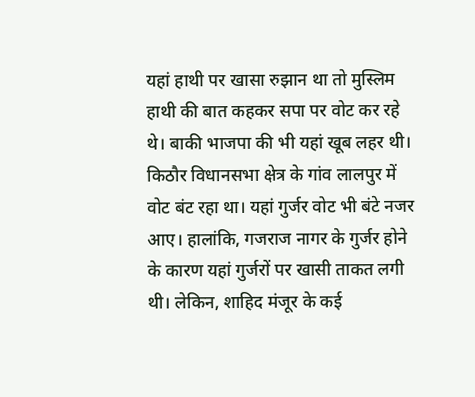यहां हाथी पर खासा रुझान था तो मुस्लिम हाथी की बात कहकर सपा पर वोट कर रहे थे। बाकी भाजपा की भी यहां खूब लहर थी। किठौर विधानसभा क्षेत्र के गांव लालपुर में वोट बंट रहा था। यहां गुर्जर वोट भी बंटे नजर आए। हालांकि, गजराज नागर के गुर्जर होने के कारण यहां गुर्जरों पर खासी ताकत लगी थी। लेकिन, शाहिद मंजूर के कई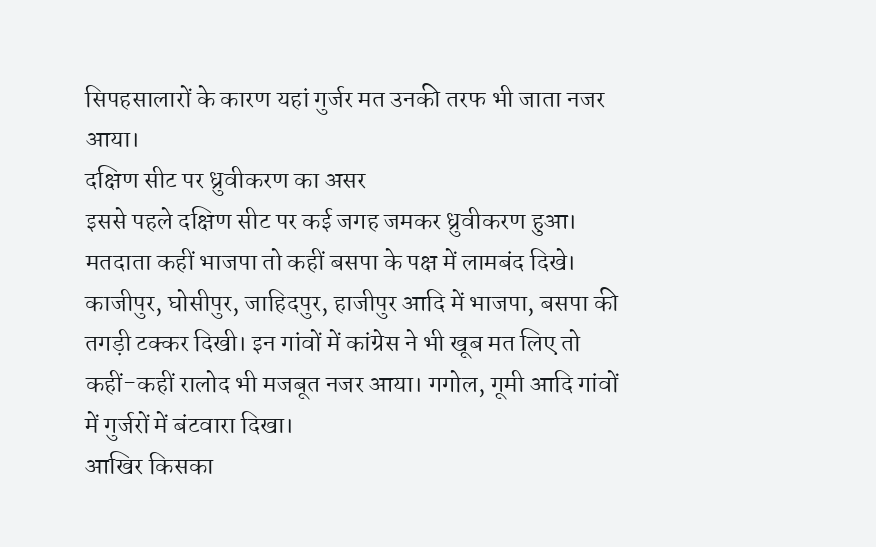सिपहसालारों के कारण यहां गुर्जर मत उनकी तरफ भी जाता नजर आया।
दक्षिण सीट पर ध्रुवीकरण का असर
इससे पहले दक्षिण सीट पर कई जगह जमकर ध्रुवीकरण हुआ। मतदाता कहीं भाजपा तो कहीं बसपा के पक्ष में लामबंद दिखे। काजीपुर, घोसीपुर, जाहिदपुर, हाजीपुर आदि में भाजपा, बसपा की तगड़ी टक्कर दिखी। इन गांवों में कांग्रेस ने भी खूब मत लिए तो कहीं-कहीं रालोद भी मजबूत नजर आया। गगोल, गूमी आदि गांवों में गुर्जरों में बंटवारा दिखा।
आखिर किसका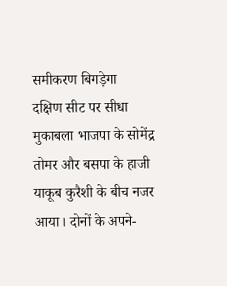समीकरण बिगड़ेगा
दक्षिण सीट पर सीधा मुकाबला भाजपा के सोमेंद्र तोमर और बसपा के हाजी याकूब कुरैशी के बीच नजर आया। दोनों के अपने-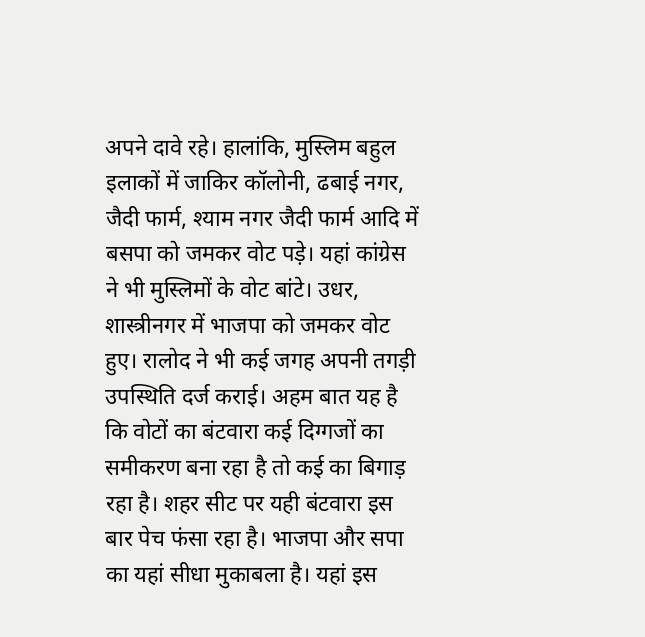अपने दावे रहे। हालांकि, मुस्लिम बहुल इलाकों में जाकिर कॉलोनी, ढबाई नगर, जैदी फार्म, श्याम नगर जैदी फार्म आदि में बसपा को जमकर वोट पड़े। यहां कांग्रेस ने भी मुस्लिमों के वोट बांटे। उधर, शास्त्रीनगर में भाजपा को जमकर वोट हुए। रालोद ने भी कई जगह अपनी तगड़ी उपस्थिति दर्ज कराई। अहम बात यह है कि वोटों का बंटवारा कई दिग्गजों का समीकरण बना रहा है तो कई का बिगाड़ रहा है। शहर सीट पर यही बंटवारा इस बार पेच फंसा रहा है। भाजपा और सपा का यहां सीधा मुकाबला है। यहां इस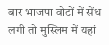बार भाजपा वोटों में सेंध लगी तो मुस्लिम में यहां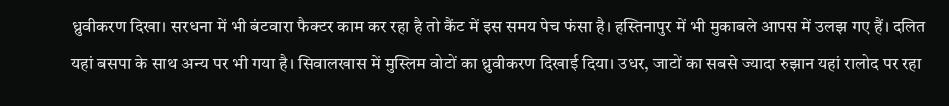ध्रुवीकरण दिखा। सरधना में भी बंटवारा फैक्टर काम कर रहा है तो कैंट में इस समय पेच फंसा है। हस्तिनापुर में भी मुकाबले आपस में उलझ गए हैं। दलित यहां बसपा के साथ अन्य पर भी गया है। सिवालखास में मुस्लिम वोटों का ध्रुवीकरण दिखाई दिया। उधर, जाटों का सबसे ज्यादा रुझान यहां रालोद पर रहा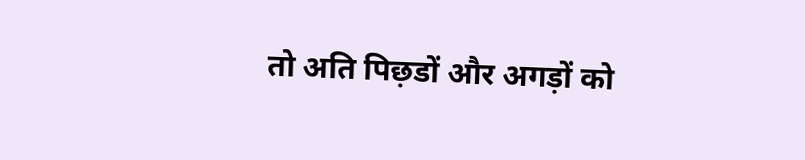तो अति पिछ़डों और अगड़ों को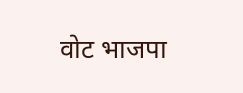वोट भाजपा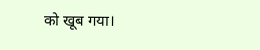को खूब गया।